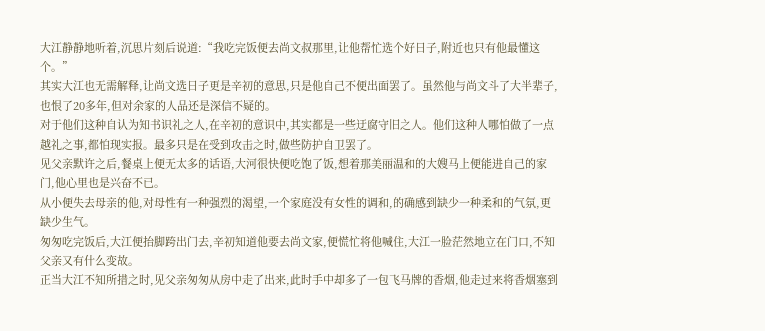大江静静地听着,沉思片刻后说道:“我吃完饭便去尚文叔那里,让他帮忙选个好日子,附近也只有他最懂这个。”
其实大江也无需解释,让尚文选日子更是辛初的意思,只是他自己不便出面罢了。虽然他与尚文斗了大半辈子,也恨了20多年,但对余家的人品还是深信不疑的。
对于他们这种自认为知书识礼之人,在辛初的意识中,其实都是一些迂腐守旧之人。他们这种人哪怕做了一点越礼之事,都怕现实报。最多只是在受到攻击之时,做些防护自卫罢了。
见父亲默许之后,餐桌上便无太多的话语,大河很快便吃饱了饭,想着那美丽温和的大嫂马上便能进自己的家门,他心里也是兴奋不已。
从小便失去母亲的他,对母性有一种强烈的渴望,一个家庭没有女性的调和,的确感到缺少一种柔和的气氛,更缺少生气。
匆匆吃完饭后,大江便抬脚跨出门去,辛初知道他要去尚文家,便慌忙将他喊住,大江一脸茫然地立在门口,不知父亲又有什么变故。
正当大江不知所措之时,见父亲匆匆从房中走了出来,此时手中却多了一包飞马牌的香烟,他走过来将香烟塞到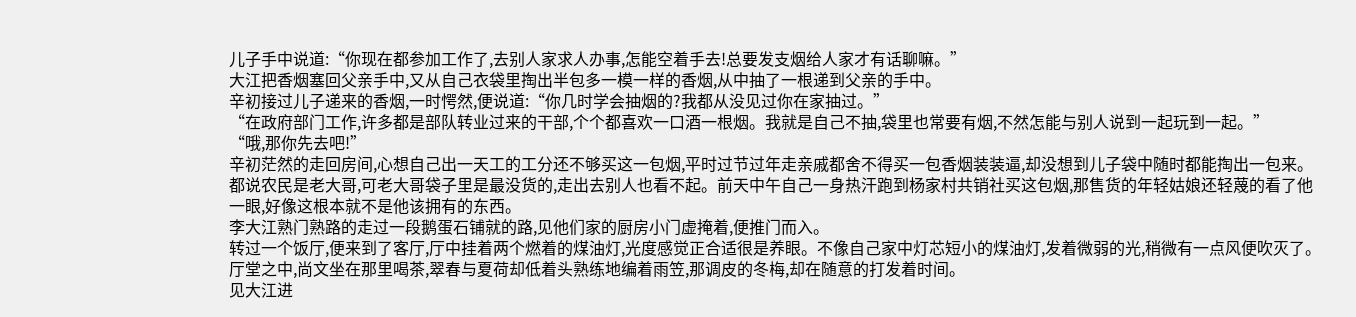儿子手中说道:“你现在都参加工作了,去别人家求人办事,怎能空着手去!总要发支烟给人家才有话聊嘛。”
大江把香烟塞回父亲手中,又从自己衣袋里掏出半包多一模一样的香烟,从中抽了一根递到父亲的手中。
辛初接过儿子递来的香烟,一时愕然,便说道:“你几时学会抽烟的?我都从没见过你在家抽过。”
“在政府部门工作,许多都是部队转业过来的干部,个个都喜欢一口酒一根烟。我就是自己不抽,袋里也常要有烟,不然怎能与别人说到一起玩到一起。”
“哦,那你先去吧!”
辛初茫然的走回房间,心想自己出一天工的工分还不够买这一包烟,平时过节过年走亲戚都舍不得买一包香烟装装逼,却没想到儿子袋中随时都能掏出一包来。
都说农民是老大哥,可老大哥袋子里是最没货的,走出去别人也看不起。前天中午自己一身热汗跑到杨家村共销社买这包烟,那售货的年轻姑娘还轻蔑的看了他一眼,好像这根本就不是他该拥有的东西。
李大江熟门熟路的走过一段鹅蛋石铺就的路,见他们家的厨房小门虚掩着,便推门而入。
转过一个饭厅,便来到了客厅,厅中挂着两个燃着的煤油灯,光度感觉正合适很是养眼。不像自己家中灯芯短小的煤油灯,发着微弱的光,稍微有一点风便吹灭了。
厅堂之中,尚文坐在那里喝茶,翠春与夏荷却低着头熟练地编着雨笠,那调皮的冬梅,却在随意的打发着时间。
见大江进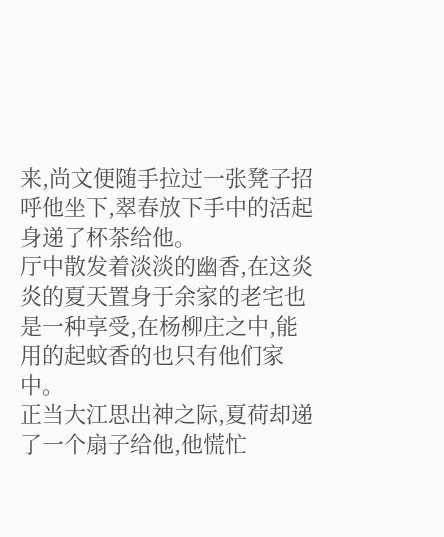来,尚文便随手拉过一张凳子招呼他坐下,翠春放下手中的活起身递了杯茶给他。
厅中散发着淡淡的幽香,在这炎炎的夏天置身于余家的老宅也是一种享受,在杨柳庄之中,能用的起蚊香的也只有他们家中。
正当大江思出神之际,夏荷却递了一个扇子给他,他慌忙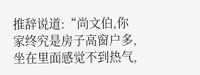推辞说道:“尚文伯,你家终究是房子高窗户多,坐在里面感觉不到热气,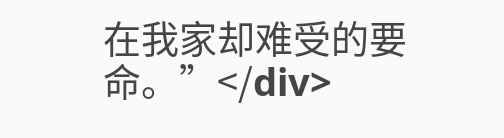在我家却难受的要命。”</div>